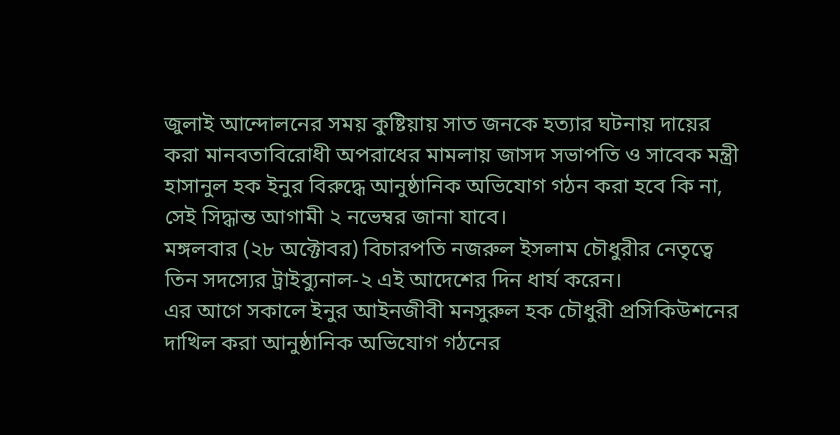জুলাই আন্দোলনের সময় কুষ্টিয়ায় সাত জনকে হত্যার ঘটনায় দায়ের করা মানবতাবিরোধী অপরাধের মামলায় জাসদ সভাপতি ও সাবেক মন্ত্রী হাসানুল হক ইনুর বিরুদ্ধে আনুষ্ঠানিক অভিযোগ গঠন করা হবে কি না, সেই সিদ্ধান্ত আগামী ২ নভেম্বর জানা যাবে।
মঙ্গলবার (২৮ অক্টোবর) বিচারপতি নজরুল ইসলাম চৌধুরীর নেতৃত্বে তিন সদস্যের ট্রাইব্যুনাল-২ এই আদেশের দিন ধার্য করেন।
এর আগে সকালে ইনুর আইনজীবী মনসুরুল হক চৌধুরী প্রসিকিউশনের দাখিল করা আনুষ্ঠানিক অভিযোগ গঠনের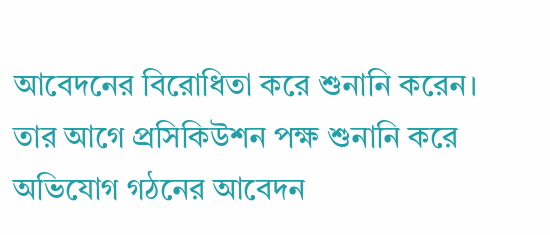আবেদনের বিরোধিতা করে শুনানি করেন। তার আগে প্রসিকিউশন পক্ষ শুনানি করে অভিযোগ গঠনের আবেদন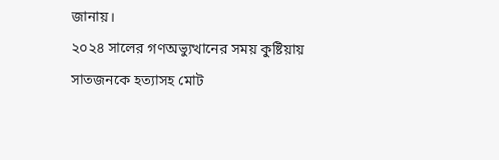জানায়।
২০২৪ সালের গণঅভ্যুত্থানের সময় কুষ্টিয়ায় সাতজনকে হত্যাসহ মোট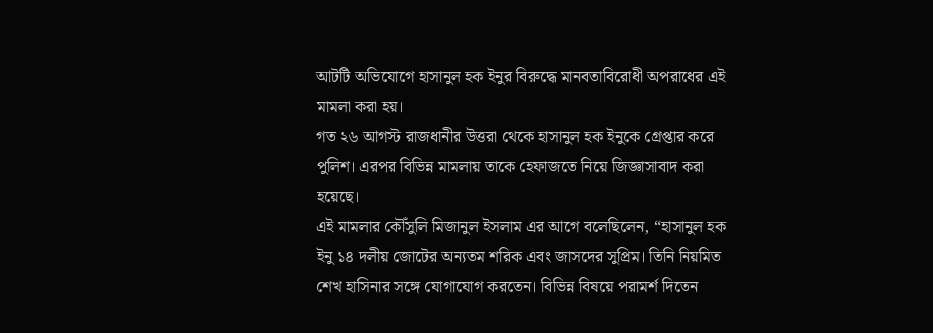আটটি অভিযোগে হাসানুল হক ইনুর বিরুদ্ধে মানবতাবিরোধী অপরাধের এই মামলা করা হয়।
গত ২৬ আগস্ট রাজধানীর উত্তরা থেকে হাসানুল হক ইনুকে গ্রেপ্তার করে পুলিশ। এরপর বিভিন্ন মামলায় তাকে হেফাজতে নিয়ে জিজ্ঞাসাবাদ করা হয়েছে।
এই মামলার কৌঁসুলি মিজানুল ইসলাম এর আগে বলেছিলেন, “হাসানুল হক ইনু ১৪ দলীয় জোটের অন্যতম শরিক এবং জাসদের সুপ্রিম। তিনি নিয়মিত শেখ হাসিনার সঙ্গে যোগাযোগ করতেন। বিভিন্ন বিষয়ে পরামর্শ দিতেন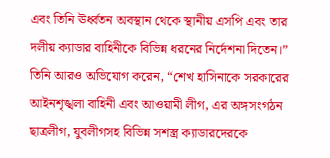এবং তিনি ঊর্ধ্বতন অবস্থান থেকে স্থানীয় এসপি এবং তার দলীয় ক্যাডার বাহিনীকে বিভিন্ন ধরনের নির্দেশনা দিতেন।”
তিনি আরও অভিযোগ করেন, “শেখ হাসিনাকে সরকারের আইনশৃঙ্খলা বাহিনী এবং আওয়ামী লীগ, এর অঙ্গসংগঠন ছাত্রলীগ, যুবলীগসহ বিভিন্ন সশস্ত্র ক্যাডারদেরকে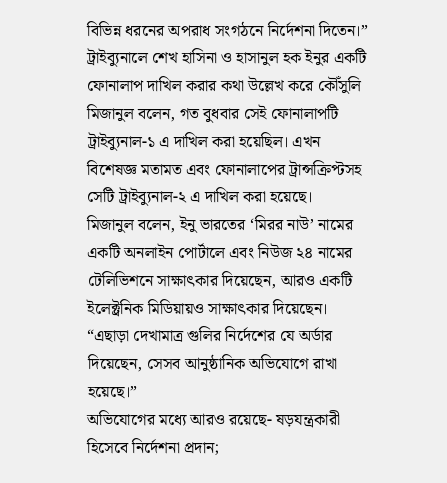বিভিন্ন ধরনের অপরাধ সংগঠনে নির্দেশনা দিতেন।”
ট্রাইব্যুনালে শেখ হাসিনা ও হাসানুল হক ইনুর একটি ফোনালাপ দাখিল করার কথা উল্লেখ করে কৌঁসুলি মিজানুল বলেন, গত বুধবার সেই ফোনালাপটি ট্রাইব্যুনাল-১ এ দাখিল করা হয়েছিল। এখন বিশেষজ্ঞ মতামত এবং ফোনালাপের ট্রান্সক্রিপ্টসহ সেটি ট্রাইব্যুনাল-২ এ দাখিল করা হয়েছে।
মিজানুল বলেন, ইনু ভারতের ‘মিরর নাউ’ নামের একটি অনলাইন পোর্টালে এবং নিউজ ২৪ নামের টেলিভিশনে সাক্ষাৎকার দিয়েছেন, আরও একটি ইলেক্ট্রনিক মিডিয়ায়ও সাক্ষাৎকার দিয়েছেন।
“এছাড়া দেখামাত্র গুলির নির্দেশের যে অর্ডার দিয়েছেন, সেসব আনুষ্ঠানিক অভিযোগে রাখা হয়েছে।”
অভিযোগের মধ্যে আরও রয়েছে- ষড়যন্ত্রকারী হিসেবে নির্দেশনা প্রদান;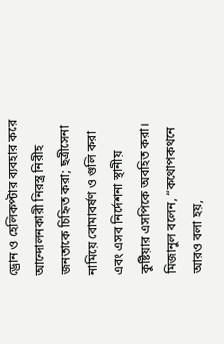ড্রোন ও হেলিকপ্টার ব্যবহার করে আন্দোলনকারী নিরস্ত্র নিরীহ জনতাকে চিহ্নিত করা; ছত্রীসেনা নামিয়ে বোমাবর্ষণ ও গুলি করা এবং এসব নির্দেশনা স্থানীয় কুষ্টিয়ার এসপিকে অবহিত করা।
মিজানুল বলেন, “কথোপকথনে আরও বলা হয়,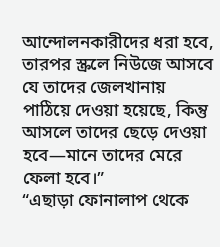আন্দোলনকারীদের ধরা হবে, তারপর স্ক্রলে নিউজে আসবে যে তাদের জেলখানায় পাঠিয়ে দেওয়া হয়েছে, কিন্তু আসলে তাদের ছেড়ে দেওয়া হবে—মানে তাদের মেরে ফেলা হবে।”
“এছাড়া ফোনালাপ থেকে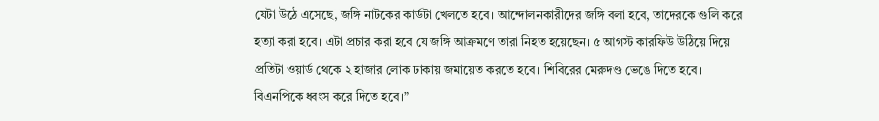যেটা উঠে এসেছে, জঙ্গি নাটকের কার্ডটা খেলতে হবে। আন্দোলনকারীদের জঙ্গি বলা হবে, তাদেরকে গুলি করে হত্যা করা হবে। এটা প্রচার করা হবে যে জঙ্গি আক্রমণে তারা নিহত হয়েছেন। ৫ আগস্ট কারফিউ উঠিয়ে দিয়ে প্রতিটা ওয়ার্ড থেকে ২ হাজার লোক ঢাকায় জমায়েত করতে হবে। শিবিরের মেরুদণ্ড ভেঙে দিতে হবে। বিএনপিকে ধ্বংস করে দিতে হবে।”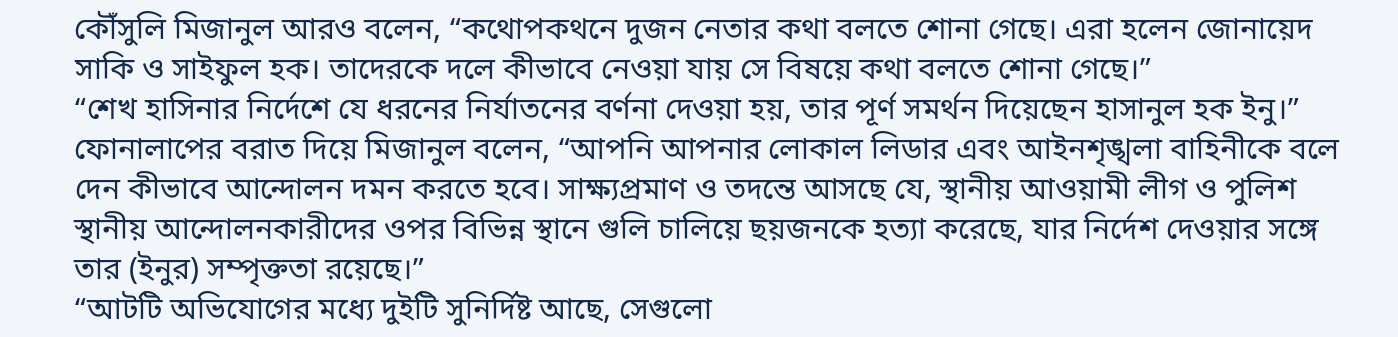কৌঁসুলি মিজানুল আরও বলেন, “কথোপকথনে দুজন নেতার কথা বলতে শোনা গেছে। এরা হলেন জোনায়েদ সাকি ও সাইফুল হক। তাদেরকে দলে কীভাবে নেওয়া যায় সে বিষয়ে কথা বলতে শোনা গেছে।”
“শেখ হাসিনার নির্দেশে যে ধরনের নির্যাতনের বর্ণনা দেওয়া হয়, তার পূর্ণ সমর্থন দিয়েছেন হাসানুল হক ইনু।”
ফোনালাপের বরাত দিয়ে মিজানুল বলেন, “আপনি আপনার লোকাল লিডার এবং আইনশৃঙ্খলা বাহিনীকে বলে দেন কীভাবে আন্দোলন দমন করতে হবে। সাক্ষ্যপ্রমাণ ও তদন্তে আসছে যে, স্থানীয় আওয়ামী লীগ ও পুলিশ স্থানীয় আন্দোলনকারীদের ওপর বিভিন্ন স্থানে গুলি চালিয়ে ছয়জনকে হত্যা করেছে, যার নির্দেশ দেওয়ার সঙ্গে তার (ইনুর) সম্পৃক্ততা রয়েছে।”
“আটটি অভিযোগের মধ্যে দুইটি সুনির্দিষ্ট আছে, সেগুলো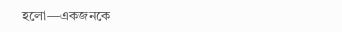হলো—একজনকে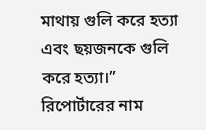মাথায় গুলি করে হত্যা এবং ছয়জনকে গুলি করে হত্যা।”
রিপোর্টারের নাম